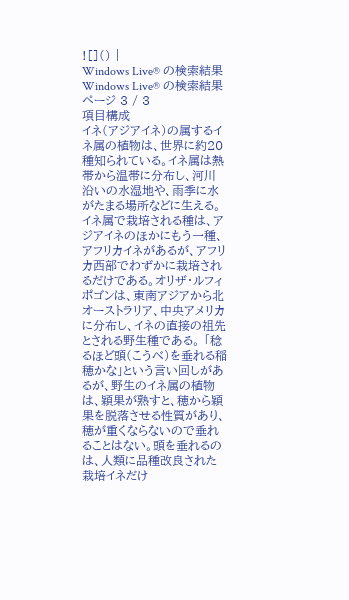![]() |
Windows Live® の検索結果
Windows Live® の検索結果 ページ 3 / 3
項目構成
イネ(アジアイネ)の属するイネ属の植物は、世界に約20種知られている。イネ属は熱帯から温帯に分布し、河川沿いの水湿地や、雨季に水がたまる場所などに生える。イネ属で栽培される種は、アジアイネのほかにもう一種、アフリカイネがあるが、アフリカ西部でわずかに栽培されるだけである。オリザ・ルフィポゴンは、東南アジアから北オーストラリア、中央アメリカに分布し、イネの直接の祖先とされる野生種である。 「稔るほど頭(こうべ)を垂れる稲穂かな」という言い回しがあるが、野生のイネ属の植物は、穎果が熟すと、穂から穎果を脱落させる性質があり、穂が重くならないので垂れることはない。頭を垂れるのは、人類に品種改良された栽培イネだけ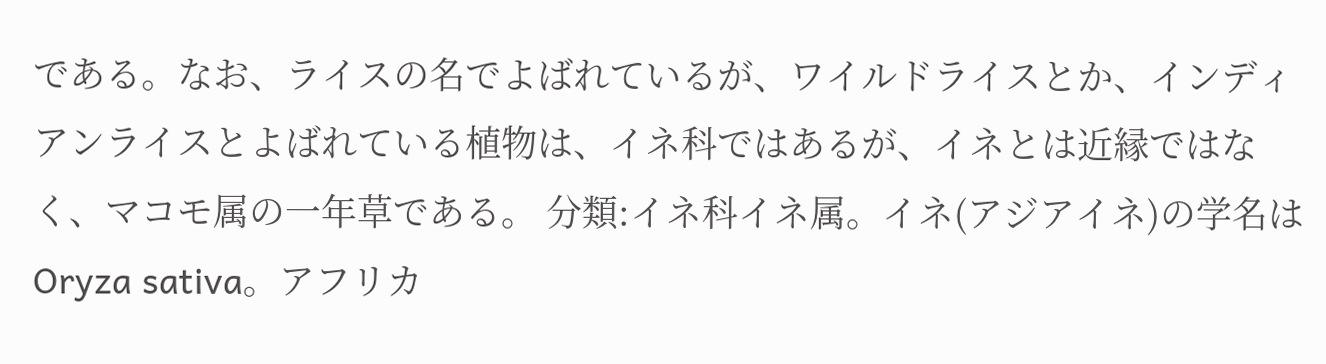である。なお、ライスの名でよばれているが、ワイルドライスとか、インディアンライスとよばれている植物は、イネ科ではあるが、イネとは近縁ではなく、マコモ属の一年草である。 分類:イネ科イネ属。イネ(アジアイネ)の学名はOryza sativa。アフリカ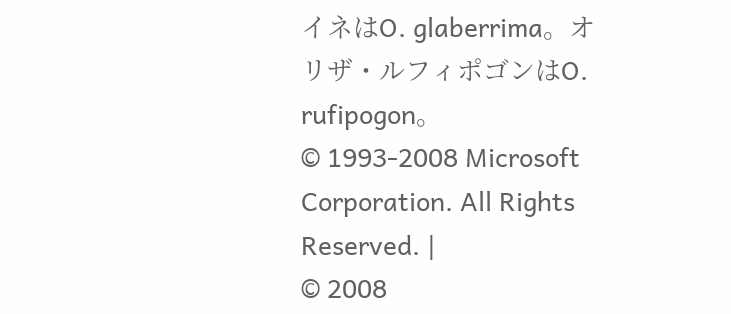イネはO. glaberrima。オリザ・ルフィポゴンはO. rufipogon。
© 1993-2008 Microsoft Corporation. All Rights Reserved. |
© 2008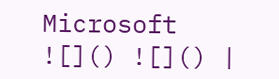Microsoft
![]() ![]() |